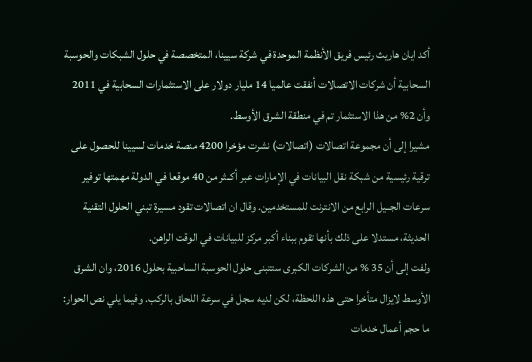أكد ايان هاريث رئيس فريق الأنظمة الموحدة في شركة سيينا، المتخصصة في حلول الشبكات والحوسبة السحابية أن شركات الاتصالات أنفقت عالميا 14 مليار دولار على الاستثمارات السحابية في 2011 وأن 2% من هذا الاستثمار تم في منطقة الشرق الأوسط.
مشيرا إلى أن مجموعة اتصالات (اتصالات) نشرت مؤخرا 4200 منصة خدمات لسيينا للحصول على ترقية رئيسية من شبكة نقل البيانات في الإمارات عبر أكــثر من 40 موقعا في الدولة مهمتها توفير سرعات الجــيل الرابع من الانترنت للمستخدمين. وقال ان اتصالات تقود مسيرة تبني الحلول التقنية الحديثة، مستدلا على ذلك بأنها تقوم ببناء أكبر مركز للبيانات في الوقت الراهن.
ولفت إلى أن 35 % من الشركات الكبرى ستتبنى حلول الحوسبة الساحبية بحلول 2016، وان الشرق الأوسط لايزال متأخرا حتى هذه اللحظة، لكن لديه سجل في سرعة اللحاق بالركب. وفيما يلي نص الحوار:
ما حجم أعمال خدمات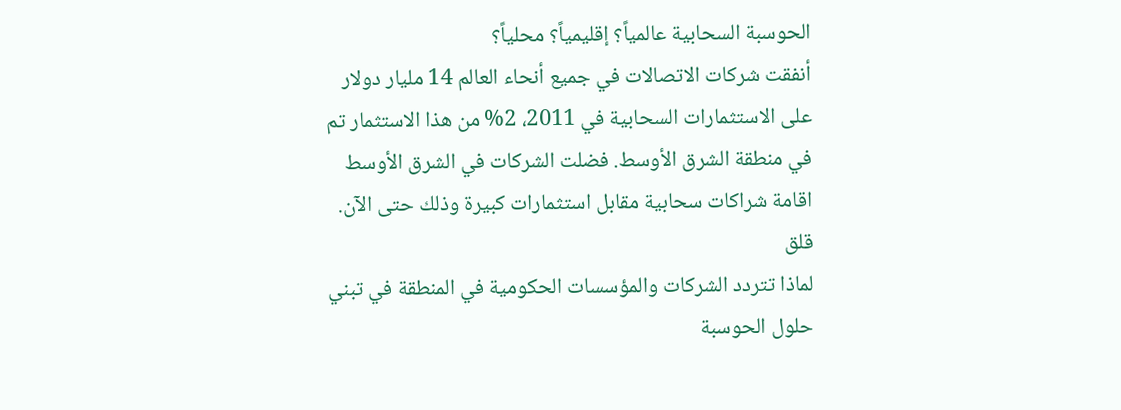الحوسبة السحابية عالمياً؟ إقليمياً؟ محلياً؟
أنفقت شركات الاتصالات في جميع أنحاء العالم 14 مليار دولار على الاستثمارات السحابية في 2011، 2% من هذا الاستثمار تم في منطقة الشرق الأوسط. فضلت الشركات في الشرق الأوسط اقامة شراكات سحابية مقابل استثمارات كبيرة وذلك حتى الآن.
قلق
لماذا تتردد الشركات والمؤسسات الحكومية في المنطقة في تبني حلول الحوسبة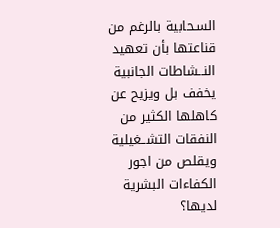السـحابية بالرغم من قناعتها بأن تعهيد النــشاطات الجانبية يخفف بل ويزيح عن كاهلها الكثير من النفقات التشــغيلية ويقلص من اجور الكفاءات البشرية لديها؟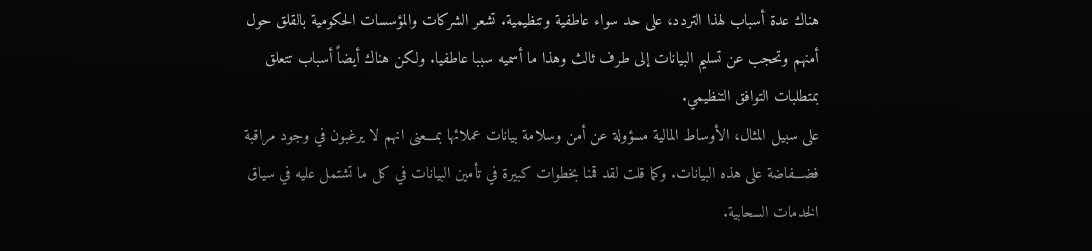هناك عدة أسباب لهذا التردد، على حد سواء عاطفية وتنظيمية. تشعر الشركات والمؤسسات الحكومية بالقلق حول أمنهم وتحجب عن تسليم البيانات إلى طرف ثالث وهذا ما أسميه سببا عاطفيا. ولكن هناك أيضاً أسباب تتعلق بمتطلبات التوافق التنظيمي.
على سبيل المثال، الأوساط المالية مسؤولة عن أمن وسلامة بيانات عملائها بمـــعنى انهم لا يرغبون في وجود مراقبة فضـــفاضة على هذه البيانات. وكما قلت لقد قمنا بخطوات كبيرة في تأمين البيانات في كل ما تشتمل عليه في سياق الخدمات السحابية.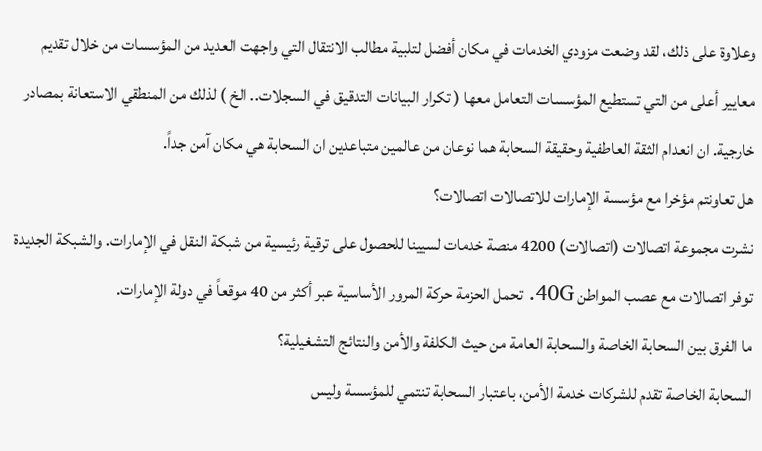وعلاوة على ذلك، لقد وضعت مزودي الخدمات في مكان أفضل لتلبية مطالب الانتقال التي واجهت العديد من المؤسسات من خلال تقديم معايير أعلى من التي تستطيع المؤسسات التعامل معها ( تكرار البيانات التدقيق في السجلات.. الخ ) لذلك من المنطقي الاستعانة بمصادر خارجية. ان انعدام الثقة العاطفية وحقيقة السحابة هما نوعان من عالمين متباعدين ان السحابة هي مكان آمن جداً.
هل تعاونتم مؤخرا مع مؤسسة الإمارات للاتصالات اتصالات؟
نشرت مجموعة اتصالات (اتصالات) 4200 منصة خدمات لسيينا للحصول على ترقية رئيسية من شبكة النقل في الإمارات. والشبكة الجديدة توفر اتصالات مع عصب المواطن 40G. تحمل الحزمة حركة المرور الأساسية عبر أكثر من 40 موقعاً في دولة الإمارات.
ما الفرق بين السحابة الخاصة والسحابة العامة من حيث الكلفة والأمن والنتائج التشغيلية؟
السحابة الخاصة تقدم للشركات خدمة الأمن، باعتبار السحابة تنتمي للمؤسسة وليس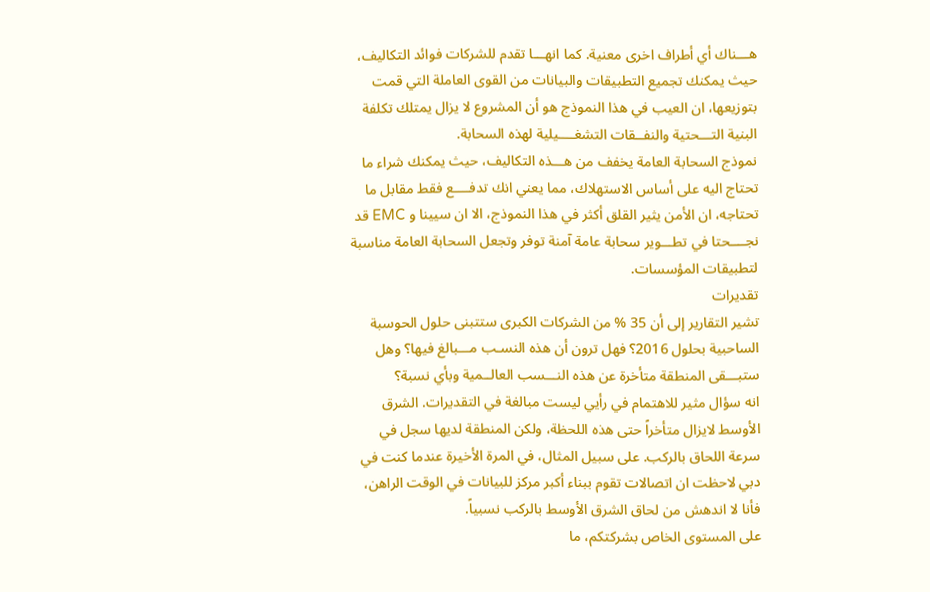هـــناك أي أطراف اخرى معنية. كما انهـــا تقدم للشركات فوائد التكاليف، حيث يمكنك تجميع التطبيقات والبيانات من القوى العاملة التي قمت بتوزيعها، ان العيب في هذا النموذج هو أن المشروع لا يزال يمتلك تكلفة البنية التـــحتية والنفــقات التشغــــيلية لهذه السحابة.
نموذج السحابة العامة يخفف من هـــذه التكاليف، حيث يمكنك شراء ما تحتاج اليه على أساس الاستهلاك، مما يعني انك تدفــــع فقط مقابل ما تحتاجه، ان الأمن يثير القلق أكثر في هذا النموذج، الا ان سيينا و EMC قد نجــــحتا في تطـــوير سحابة عامة آمنة توفر وتجعل السحابة العامة مناسبة لتطبيقات المؤسسات.
تقديرات
تشير التقارير إلى أن 35 % من الشركات الكبرى ستتبنى حلول الحوسبة الساحبية بحلول 2016؟ فهل ترون أن هذه النسـب مـــبالغ فيها؟ وهل ستبـــقى المنطقة متأخرة عن هذه النـــسب العالــمية وبأي نسبة؟
انه سؤال مثير للاهتمام في رأيي ليست مبالغة في التقديرات. الشرق الأوسط لايزال متأخراً حتى هذه اللحظة، ولكن المنطقة لديها سجل في سرعة اللحاق بالركب. على سبيل المثال، في المرة الأخيرة عندما كنت في دبي لاحظت ان اتصالات تقوم ببناء أكبر مركز للبيانات في الوقت الراهن، فأنا لا اندهش من لحاق الشرق الأوسط بالركب نسبياً.
على المستوى الخاص بشركتكم، ما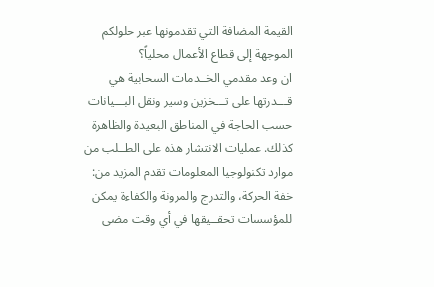القيمة المضافة التي تقدمونها عبر حلولكم الموجهة إلى قطاع الأعمال محلياً؟
ان وعد مقدمي الخــدمات السحابية هي قـــدرتها على تـــخزين وسير ونقل البـــيانات حسب الحاجة في المناطق البعيدة والظاهرة كذلك. عمليات الانتشار هذه على الطــلب من موارد تكنولوجيا المعلومات تقدم المزيد من: خفة الحركة، والتدرج والمرونة والكفاءة يمكن للمؤسسات تحقــيقها في أي وقت مضى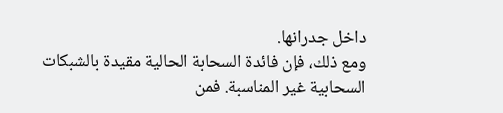داخل جدرانها.
ومع ذلك، فإن فائدة السحابة الحالية مقيدة بالشبكات السحابية غير المناسبة. فمن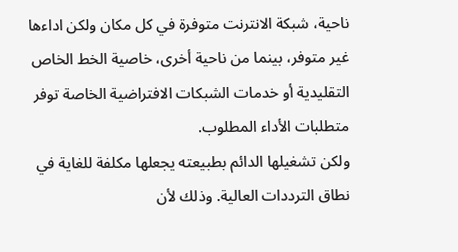ناحية، شبكة الانترنت متوفرة في كل مكان ولكن اداءها غير متوفر، بينما من ناحية أخرى، خاصية الخط الخاص التقليدية أو خدمات الشبكات الافتراضية الخاصة توفر متطلبات الأداء المطلوب.
ولكن تشغيلها الدائم بطبيعته يجعلها مكلفة للغاية في نطاق الترددات العالية. وذلك لأن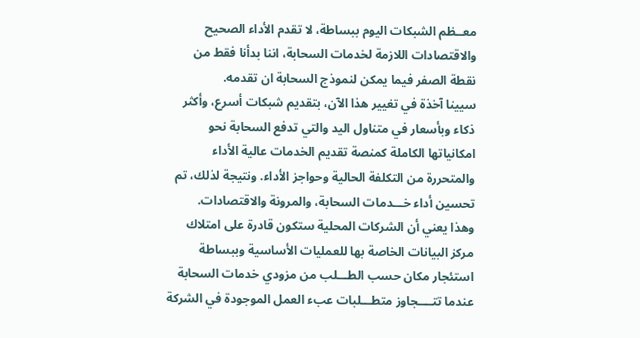معــظم الشبكات اليوم ببساطة، لا تقدم الأداء الصحيح والاقتصادات اللازمة لخدمات السحابة، اننا بدأنا فقط من نقطة الصفر فيما يمكن لنموذج السحابة ان تقدمه.
سيينا آخذة في تغيير هذا الآن، بتقديم شبكات أسرع، وأكثر ذكاء وبأسعار في متناول اليد والتي تدفع السحابة نحو امكانياتها الكاملة كمنصة تقديم الخدمات عالية الأداء والمتحررة من التكلفة الحالية وحواجز الأداء. ونتيجة لذلك، تم تحسين أداء خـــدمات السحابة، والمرونة والاقتصادات.
وهذا يعني أن الشركات المحلية ستكون قادرة على امتلاك مركز البيانات الخاصة بها للعمليات الأساسية وببساطة استئجار مكان حسب الطـــلب من مزودي خدمات السحابة عندما تتــــجاوز متطـــلبات عبء العمل الموجودة في الشركة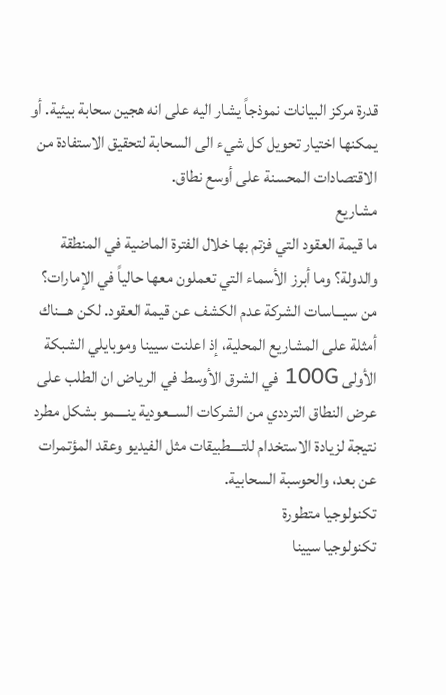قدرة مركز البيانات نموذجاً يشار اليه على انه هجين سحابة بيئية. أو يمكنها اختيار تحويل كل شيء الى السحابة لتحقيق الاستفادة من الاقتصادات المحسنة على أوسع نطاق.
مشاريع
ما قيمة العقود التي فزتم بها خلال الفترة الماضية في المنطقة والدولة؟ وما أبرز الأسماء التي تعملون معها حالياً في الإمارات؟
من سيـــاسات الشركة عدم الكشف عن قيمة العقود. لكن هـــناك أمثلة على المشاريع المحلية، إذ اعلنت سيينا وموبايلي الشبكة الأولى 100G في الشرق الأوسط في الرياض ان الطلب على عرض النطاق الترددي من الشركات الســعودية ينــــمو بشكل مطرد نتيجة لزيادة الاستخدام للتــــطبيقات مثل الفيديو وعقد المؤتمرات عن بعد، والحوسبة السحابية.
تكنولوجيا متطورة
تكنولوجيا سيينا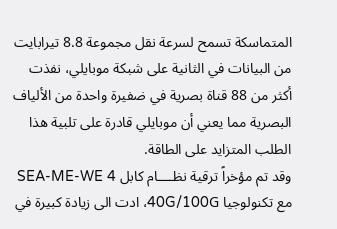المتماسكة تسمح لسرعة نقل مجموعة 8.8 تيرابايت من البيانات في الثانية على شبكة موبايلي، نفذت أكثر من 88 قناة بصرية في ضفيرة واحدة من الألياف البصرية مما يعني أن موبايلي قادرة على تلبية هذا الطلب المتزايد على الطاقة.
وقد تم مؤخراً ترقية نظــــام كابل SEA-ME-WE 4 مع تكنولوجيا 40G/100G، ادت الى زيادة كبيرة في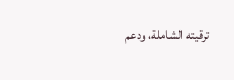ترقيته الشاملة، ودعم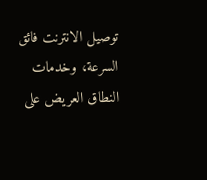توصيل الانترنت فائق السرعة، وخدمات النطاق العريض على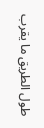طول الطريق ما يقرب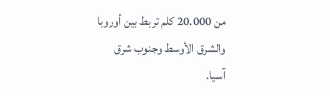من 20.000 كلم تربط بين أوروبا والشرق الأوسط وجنوب شرق آسيا.